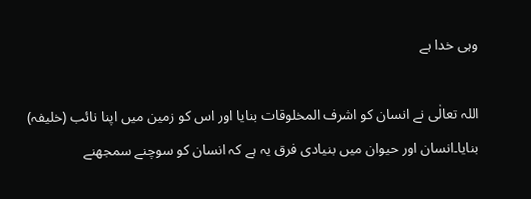وہی خدا ہے

اللہ تعالٰی نے انسان کو اشرف المخلوقات بنایا اور اس کو زمین میں اپنا نائب (خلیفہ) بنایا۔انسان اور حیوان میں بنیادی فرق یہ ہے کہ انسان کو سوچنے سمجھنے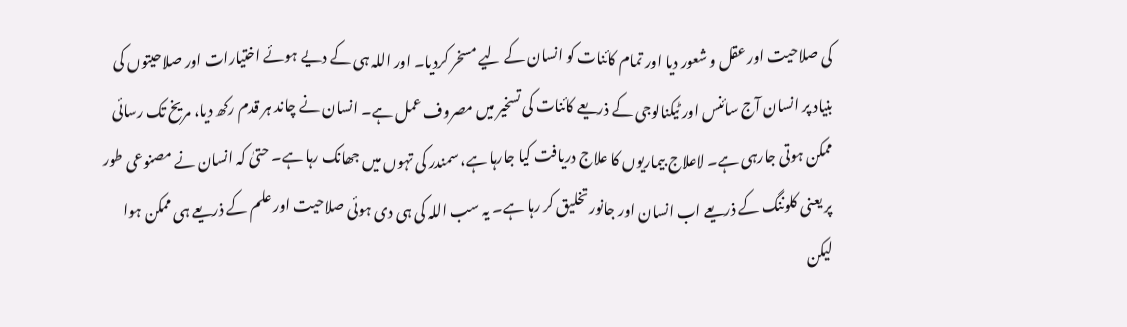کی صلاحیت اور عقل و شعور دیا اور تمام کائنات کو انسان کے لیے مسخر کردیا۔ اور اللہ ہی کے دیے ہوئے اختیارات اور صلاحیتوں کی بنیاد پر انسان آج سائنس اور ٹیکنالوجی کے ذریعے کائنات کی تسخیر میں مصروف عمل ہے۔ انسان نے چاند ہر قدم رکھ دیا، مریخ تک رسائی ممکن ہوتی جارہی ہے۔ لاعلاج بیماریوں کا علاج دریافت کیا جارہا ہے، سمندر کی تہوں میں جھانک رہا ہے۔ حتیٰ کہ انسان نے مصنوعی طور پر یعنی کلوننگ کے ذریعے اب انسان اور جانور تخلیق کر رہا ہے۔ یہ سب اللہ کی ہی دی ہوئی صلاحیت اور علم کے ذریعے ہی ممکن ہوا لیکن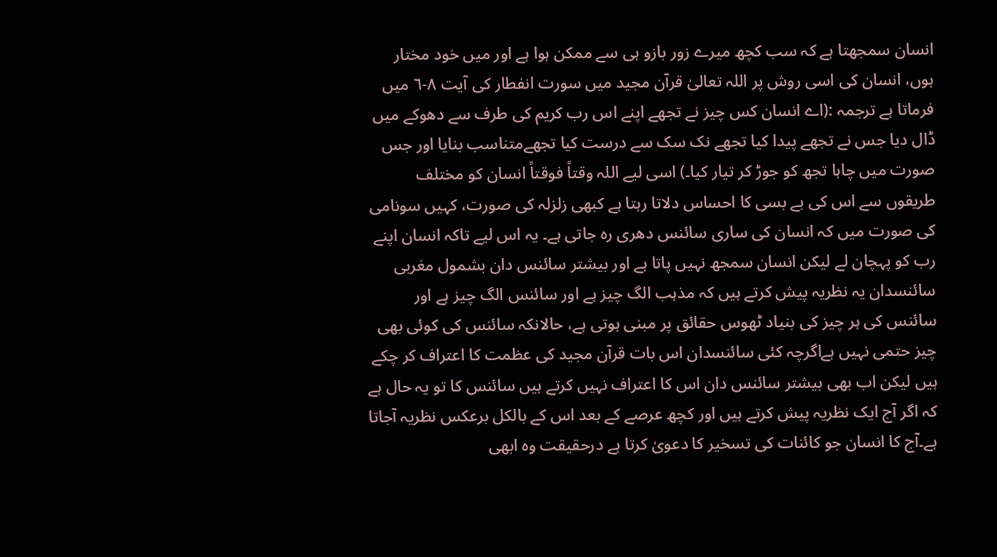انسان سمجھتا ہے کہ سب کچھ میرے زور بازو ہی سے ممکن ہوا ہے اور میں خود مختار ہوں، انسان کی اسی روش پر اللہ تعالیٰ قرآن مجید میں سورت انفطار کی آیت ٨-٦ میں فرماتا ہے ترجمہ :(اے انسان کس چیز نے تجھے اپنے اس رب کریم کی طرف سے دھوکے میں ڈال دیا جس نے تجھے پیدا کیا تجھے نک سک سے درست کیا تجھےمتناسب بنایا اور جس صورت میں چاہا تجھ کو جوڑ کر تیار کیا۔) اسی لیے اللہ وقتاً فوقتاً انسان کو مختلف طریقوں سے اس کی بے بسی کا احساس دلاتا رہتا ہے کبھی زلزلہ کی صورت، کہیں سونامی کی صورت میں کہ انسان کی ساری سائنس دھری رہ جاتی ہے۔ یہ اس لیے تاکہ انسان اپنے رب کو پہچان لے لیکن انسان سمجھ نہیں پاتا ہے اور بیشتر سائنس دان بشمول مغربی سائنسدان یہ نظریہ پیش کرتے ہیں کہ مذہب الگ چیز ہے اور سائنس الگ چیز ہے اور سائنس کی ہر چیز کی بنیاد ٹھوس حقائق پر مبنی ہوتی ہے، حالانکہ سائنس کی کوئی بھی چیز حتمی نہیں ہےاگرچہ کئی سائنسدان اس بات قرآن مجید کی عظمت کا اعتراف کر چکے ہیں لیکن اب بھی بیشتر سائنس دان اس کا اعتراف نہیں کرتے ہیں سائنس کا تو یہ حال ہے کہ اگر آج ایک نظریہ پیش کرتے ہیں اور کچھ عرصے کے بعد اس کے بالکل برعکس نظریہ آجاتا ہے۔آج کا انسان جو کائنات کی تسخیر کا دعویٰ کرتا ہے درحقیقت وہ ابھی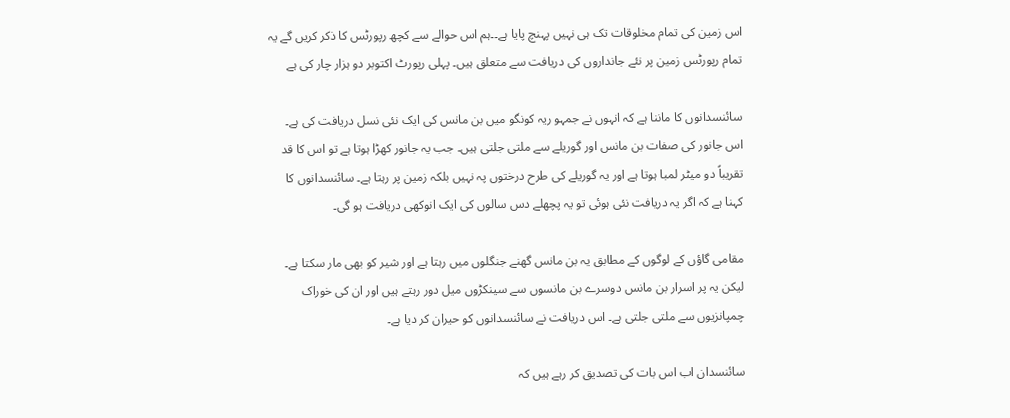اس زمین کی تمام مخلوقات تک ہی نہیں پہنچ پایا ہے۔۔ہم اس حوالے سے کچھ رپورٹس کا ذکر کریں گے یہ تمام رپورٹس زمین پر نئے جانداروں کی دریافت سے متعلق ہیں۔ پہلی رپورٹ اکتوبر دو ہزار چار کی ہے

سائنسدانوں کا ماننا ہے کہ انہوں نے جمہو ریہ کونگو میں بن مانس کی ایک نئی نسل دریافت کی ہے۔ اس جانور کی صفات بن مانس اور گوریلے سے ملتی جلتی ہیں۔ جب یہ جانور کھڑا ہوتا ہے تو اس کا قد تقریباً دو میٹر لمبا ہوتا ہے اور یہ گوریلے کی طرح درختوں پہ نہیں بلکہ زمین پر رہتا ہے۔ سائنسدانوں کا کہنا ہے کہ اگر یہ دریافت نئی ہوئی تو یہ پچھلے دس سالوں کی ایک انوکھی دریافت ہو گی۔

مقامی گاؤں کے لوگوں کے مطابق یہ بن مانس گھنے جنگلوں میں رہتا ہے اور شیر کو بھی مار سکتا ہے۔ لیکن یہ پر اسرار بن مانس دوسرے بن مانسوں سے سینکڑوں میل دور رہتے ہیں اور ان کی خوراک چمپانزیوں سے ملتی جلتی ہے۔ اس دریافت نے سائنسدانوں کو حیران کر دیا ہے۔

سائنسدان اب اس بات کی تصدیق کر رہے ہیں کہ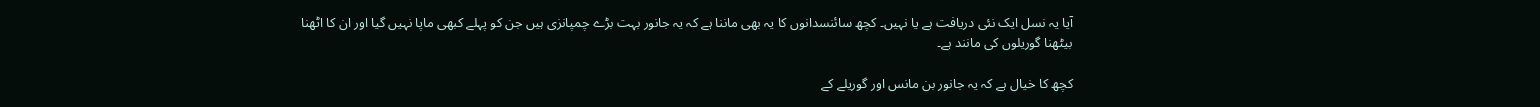آیا یہ نسل ایک نئی دریافت ہے یا نہیں۔ کچھ سائنسدانوں کا یہ بھی ماننا ہے کہ یہ جانور بہت بڑے چمپانزی ہیں جن کو پہلے کبھی ماپا نہیں گیا اور ان کا اٹھنا بیٹھنا گوریلوں کی مانند ہے۔

کچھ کا خیال ہے کہ یہ جانور بن مانس اور گوریلے کے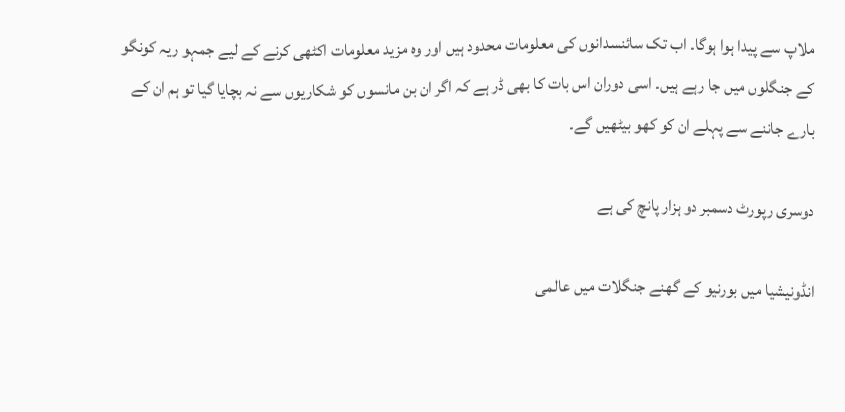ملاپ سے پیدا ہوا ہوگا۔ اب تک سائنسدانوں کی معلومات محدود ہیں اور وہ مزید معلومات اکٹھی کرنے کے لیے جمہو ریہ کونگو کے جنگلوں میں جا رہے ہیں۔ اسی دوران اس بات کا بھی ڈر ہے کہ اگر ان بن مانسوں کو شکاریوں سے نہ بچایا گیا تو ہم ان کے بارے جاننے سے پہلے ان کو کھو بیٹھیں گے۔

دوسری رپورٹ دسمبر دو ہزار پانچ کی ہے

انڈونیشیا میں بورنیو کے گھنے جنگلات میں عالمی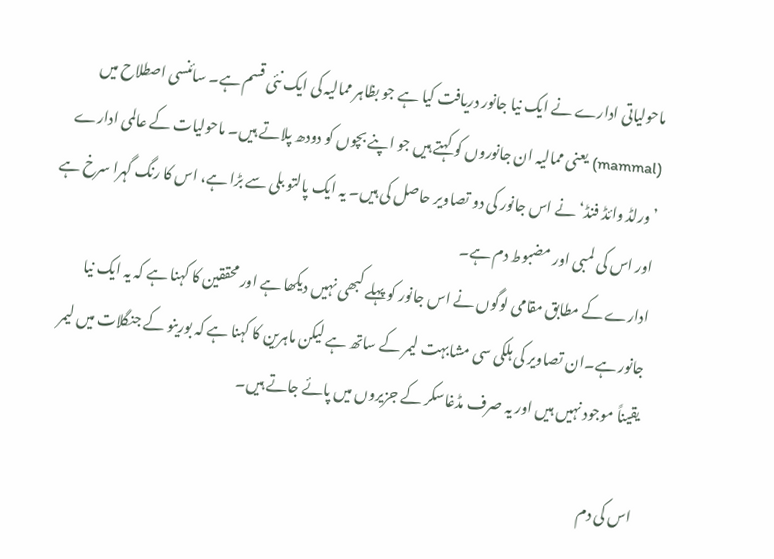ماحولیاتی ادارے نے ایک نیا جانور دریافت کیا ہے جو بظاہر ممالیہ کی ایک نئی قسم ہے۔ سائنسی اصطلاح میں (mammal) یعنی ممالیہ ان جانوروں کو کہتے ہیں جو اپنے بچوں کو دودھ پلاتے ہیں۔ ماحولیات کے عالمی ادارے ’ورلڈ وائڈ فنڈ‘ نے اس جانور کی دو تصاویر حاصل کی ہیں۔ یہ ایک پالتو بلی سے بڑا ہے، اس کا رنگ گہرا سرخ ہے اور اس کی لمبی اور مضبوط دم ہے۔
ادارے کے مطابق مقامی لوگوں نے اس جانور کو پہلے کبھی نہیں دیکھا ہے اور محققین کا کہنا ہے کہ یہ ایک نیا جانور ہے۔ان تصاویر کی ہلکی سی مشابہت لیمر کے ساتھ ہے لیکن ماہرین کا کہنا ہے کہ بورینو کے جنگلات میں لیمر یقیناً موجود نہیں ہیں اور یہ صرف مڈغاسکر کے جزیروں میں پائے جاتے ہیں۔

اس کی دم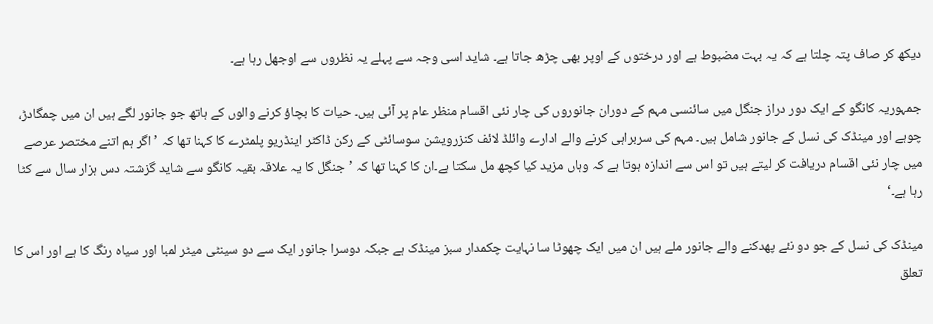دیکھ کر صاف پتہ چلتا ہے کہ یہ بہت مضبوط ہے اور درختوں کے اوپر بھی چڑھ جاتا ہے۔ شاید اسی وجہ سے پہلے یہ نظروں سے اوجھل رہا ہے۔

جمہوریہ کانگو کے ایک دور دراز جنگل میں سائنسی مہم کے دوران جانوروں کی چار نئی اقسام منظر عام پر آئی ہیں۔ حیات کا بچاؤ کرنے والوں کے ہاتھ جو جانور لگے ہیں ان میں چمگادڑ، چوہے اور مینڈک کی نسل کے جانور شامل ہیں۔ مہم کی سربراہی کرنے والے ادارے وائلڈ لائف کنزرویشن سوسائٹی کے رکن ڈاکٹر اینڈریو پلمٹرے کا کہنا تھا کہ ’ اگر ہم اتنے مختصر عرصے میں چار نئی اقسام دریافت کر لیتے ہیں تو اس سے اندازہ ہوتا ہے کہ وہاں مزید کیا کچھ مل سکتا ہے۔ان کا کہنا تھا کہ ’جنگل کا یہ علاقہ بقیہ کانگو سے شاید گزشتہ دس ہزار سال سے کٹا رہا ہے۔‘

مینڈک کی نسل کے جو دو نئے پھدکنے والے جانور ملے ہیں ان میں ایک چھوٹا سا نہایت چکمدار سبز مینڈک ہے جبکہ دوسرا جانور ایک سے دو سینٹی میٹر لمبا اور سیاہ رنگ کا ہے اور اس کا تعلق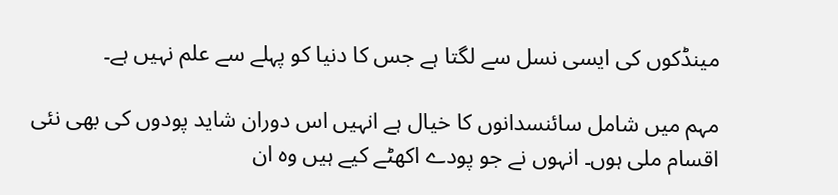مینڈکوں کی ایسی نسل سے لگتا ہے جس کا دنیا کو پہلے سے علم نہیں ہے۔

مہم میں شامل سائنسدانوں کا خیال ہے انہیں اس دوران شاید پودوں کی بھی نئی اقسام ملی ہوں۔ انہوں نے جو پودے اکھٹے کیے ہیں وہ ان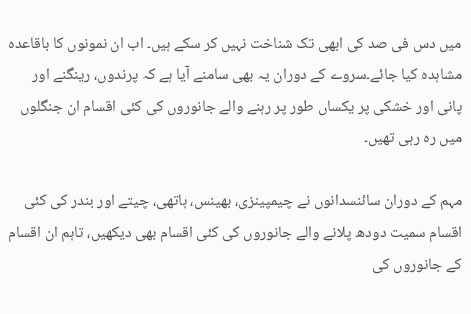میں دس فی صد کی ابھی تک شناخت نہیں کر سکے ہیں۔ اب ان نمونوں کا باقاعدہ مشاہدہ کیا جائے۔سروے کے دوران یہ بھی سامنے آیا ہے کہ پرندوں، رینگنے اور پانی اور خشکی پر یکساں طور پر رہنے والے جانوروں کی کئی اقسام ان جنگلوں میں رہ رہی تھیں۔

مہم کے دوران سائنسدانوں نے چیمپینزی، بھینس، ہاتھی، چیتے اور بندر کی کئی اقسام سمیت دودھ پلانے والے جانوروں کی کئی اقسام بھی دیکھیں، تاہم ان اقسام کے جانوروں کی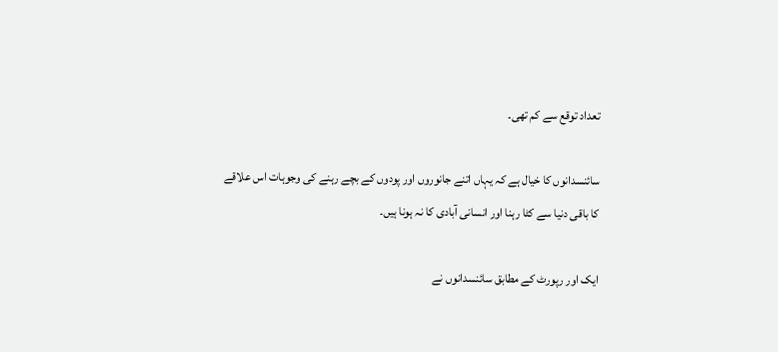تعداد توقع سے کم تھی۔

سائنسدانوں کا خیال ہے کہ یہاں اتنے جانوروں اور پودوں کے بچے رہنے کی وجوہات اس علاقے کا باقی دنیا سے کٹا رہنا اور انسانی آبادی کا نہ ہونا ہیں۔

ایک اور رپورٹ کے مطابق سائنسدانوں نے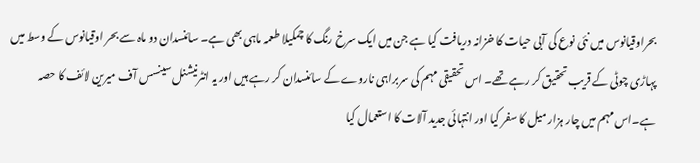بحراوقیانوس میں نئی نوع کی آبی حیات کا خزانہ دریافت کیا ہے جن میں ایک سرخ رنگ کا چمکیلا طعمہ ماہی بھی ہے۔ سائنسدان دو ماہ سے بحر اوقیانوس کے وسط میں پہاڑی چوٹی کے قریب تحقیق کر رہے تھے۔ اس تحقیقی مہم کی سربراہی ناروے کے سائنسدان کر رہے ہیں اور یہ انٹرنیشنل سینسس آف میرین لائف کا حصہ ہے۔اس مہم میں چار ہزار میل کا سفر کیا اور انتہائی جدید آلات کا استعمال کیا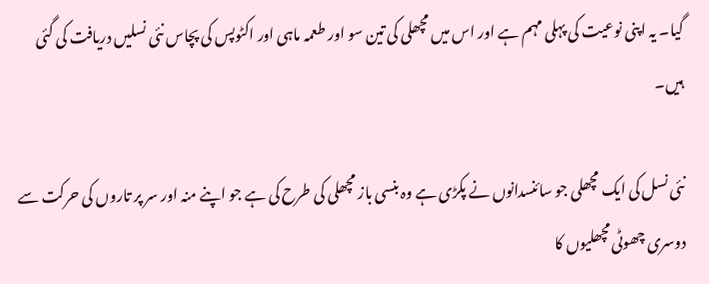گیا۔ یہ اپنی نوعیت کی پہلی مہم ہے اور اس میں مچھلی کی تین سو اور طعمہ ماہی اور اکٹوپس کی پچاس نئی نسلیں دریافت کی گئی ہیں۔

نئی نسل کی ایک مچھلی جو سائنسدانوں نے پکڑی ہے وہ بنسی باز مچھلی کی طرح کی ہے جو اپنے منہ اور سر پر تاروں کی حرکت سے دوسری چھوٹی مچھلیوں کا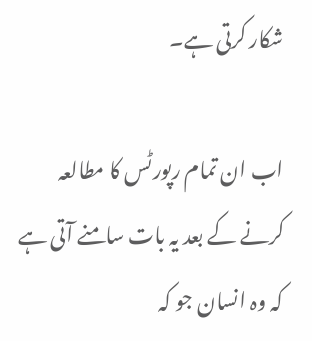شکار کرتی ہے۔

اب ان تمام رپورٹس کا مطالعہ کرنے کے بعد یہ بات سامنے آتی ہے کہ وہ انسان جو کہ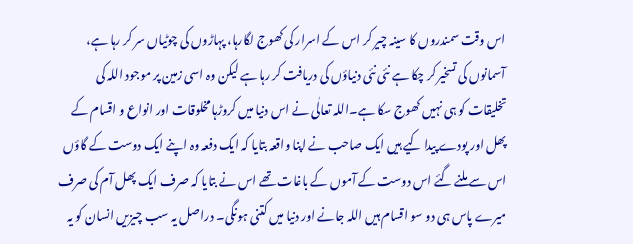اس وقت سمندروں کا سینہ چیر کر اس کے اسرار کی کھوج لگارہا، پہاڑوں کی چوٹیاں سر کر رہا ہے، آسمانوں کی تسخیر کر چکا ہے نئی نئی دنیاؤں کی دریافت کر رہا ہے لیکن وہ اسی زمین پر موجود اللہ کی تخلیقات کو ہی نہیں کھوج سکا ہے۔اللہ تعالٰی نے اس دنیا میں کروڑہا مخلوقات اور انواع و اقسام کے پھل اور پودے پیدا کیے ہیں ایک صاحب نے اپنا واقعہ بتایا کہ ایک دفعہ وہ اپنے ایک دوست کے گاؤں اس سے ملنے گئے اس دوست کے آموں کے باغات تھے اس نے بتایا کہ صرف ایک پھل آم کی صرف میرے پاس ہی دو سو اقسام ہیں اللہ جانے اور دنیا میں کتنی ہونگی۔ دراصل یہ سب چیزیں انسان کو یہ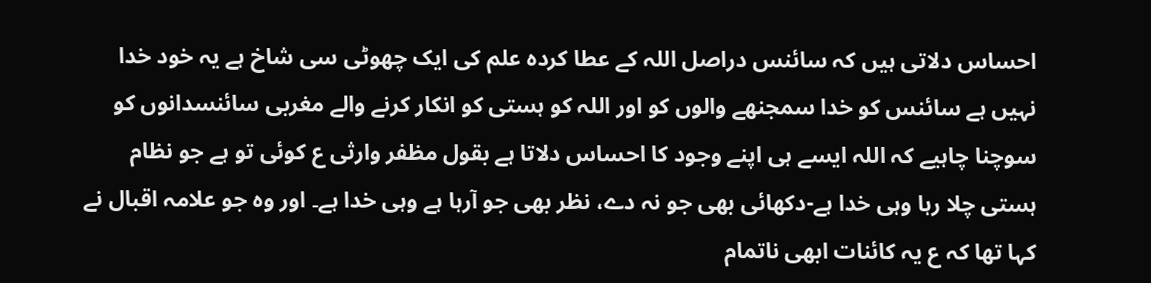احساس دلاتی ہیں کہ سائنس دراصل اللہ کے عطا کردہ علم کی ایک چھوٹی سی شاخ ہے یہ خود خدا نہیں ہے سائنس کو خدا سمجنھے والوں کو اور اللہ کو ہستی کو انکار کرنے والے مغربی سائنسدانوں کو سوچنا چاہیے کہ اللہ ایسے ہی اپنے وجود کا احساس دلاتا ہے بقول مظفر وارثی ع کوئی تو ہے جو نظام ہستی چلا رہا وہی خدا ہے-دکھائی بھی جو نہ دے، نظر بھی جو آرہا ہے وہی خدا ہے۔ اور وہ جو علامہ اقبال نے کہا تھا کہ ع یہ کائنات ابھی ناتمام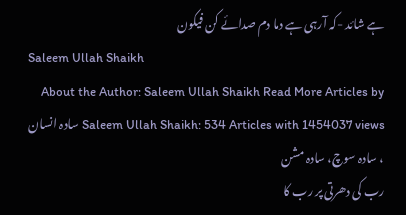ہے شائد -کہ آرہی ہے دما دم صدائے کن فیکون
Saleem Ullah Shaikh
About the Author: Saleem Ullah Shaikh Read More Articles by Saleem Ullah Shaikh: 534 Articles with 1454037 views سادہ انسان ، سادہ سوچ، سادہ مشن
رب کی دھرتی پر رب کا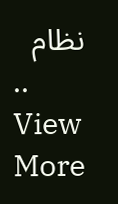نظام
.. View More